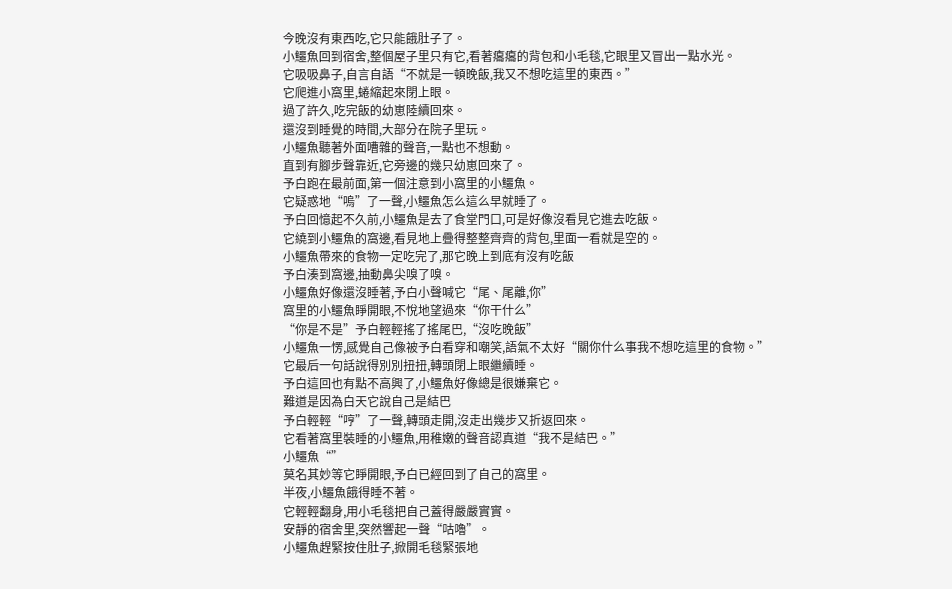今晚沒有東西吃,它只能餓肚子了。
小鱷魚回到宿舍,整個屋子里只有它,看著癟癟的背包和小毛毯,它眼里又冒出一點水光。
它吸吸鼻子,自言自語“不就是一頓晚飯,我又不想吃這里的東西。”
它爬進小窩里,蜷縮起來閉上眼。
過了許久,吃完飯的幼崽陸續回來。
還沒到睡覺的時間,大部分在院子里玩。
小鱷魚聽著外面嘈雜的聲音,一點也不想動。
直到有腳步聲靠近,它旁邊的幾只幼崽回來了。
予白跑在最前面,第一個注意到小窩里的小鱷魚。
它疑惑地“嗚”了一聲,小鱷魚怎么這么早就睡了。
予白回憶起不久前,小鱷魚是去了食堂門口,可是好像沒看見它進去吃飯。
它繞到小鱷魚的窩邊,看見地上疊得整整齊齊的背包,里面一看就是空的。
小鱷魚帶來的食物一定吃完了,那它晚上到底有沒有吃飯
予白湊到窩邊,抽動鼻尖嗅了嗅。
小鱷魚好像還沒睡著,予白小聲喊它“尾、尾離,你”
窩里的小鱷魚睜開眼,不悅地望過來“你干什么”
“你是不是”予白輕輕搖了搖尾巴,“沒吃晚飯”
小鱷魚一愣,感覺自己像被予白看穿和嘲笑,語氣不太好“關你什么事我不想吃這里的食物。”
它最后一句話說得別別扭扭,轉頭閉上眼繼續睡。
予白這回也有點不高興了,小鱷魚好像總是很嫌棄它。
難道是因為白天它說自己是結巴
予白輕輕“哼”了一聲,轉頭走開,沒走出幾步又折返回來。
它看著窩里裝睡的小鱷魚,用稚嫩的聲音認真道“我不是結巴。”
小鱷魚“”
莫名其妙等它睜開眼,予白已經回到了自己的窩里。
半夜,小鱷魚餓得睡不著。
它輕輕翻身,用小毛毯把自己蓋得嚴嚴實實。
安靜的宿舍里,突然響起一聲“咕嚕”。
小鱷魚趕緊按住肚子,掀開毛毯緊張地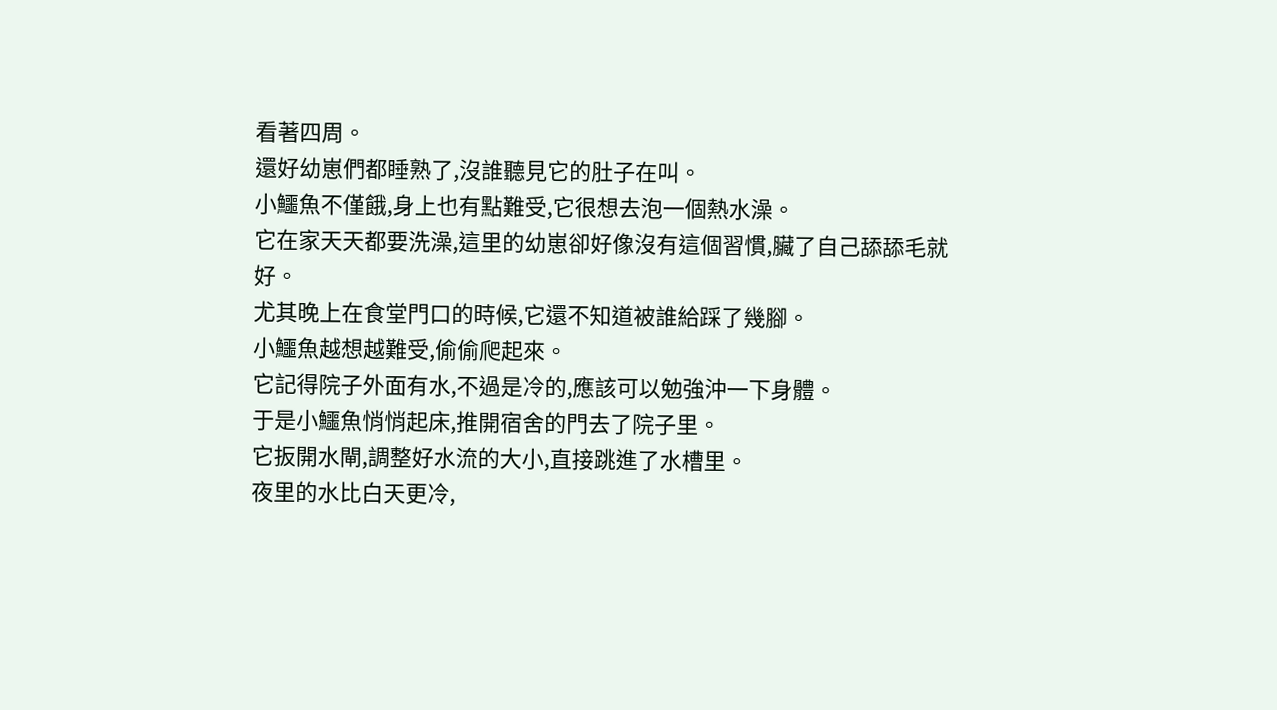看著四周。
還好幼崽們都睡熟了,沒誰聽見它的肚子在叫。
小鱷魚不僅餓,身上也有點難受,它很想去泡一個熱水澡。
它在家天天都要洗澡,這里的幼崽卻好像沒有這個習慣,臟了自己舔舔毛就好。
尤其晚上在食堂門口的時候,它還不知道被誰給踩了幾腳。
小鱷魚越想越難受,偷偷爬起來。
它記得院子外面有水,不過是冷的,應該可以勉強沖一下身體。
于是小鱷魚悄悄起床,推開宿舍的門去了院子里。
它扳開水閘,調整好水流的大小,直接跳進了水槽里。
夜里的水比白天更冷,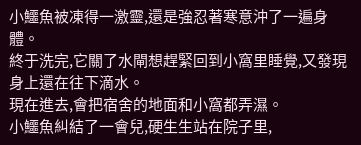小鱷魚被凍得一激靈,還是強忍著寒意沖了一遍身體。
終于洗完,它關了水閘想趕緊回到小窩里睡覺,又發現身上還在往下滴水。
現在進去,會把宿舍的地面和小窩都弄濕。
小鱷魚糾結了一會兒,硬生生站在院子里,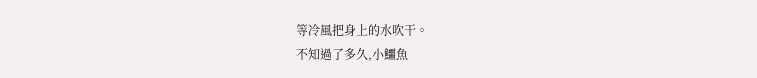等冷風把身上的水吹干。
不知過了多久,小鱷魚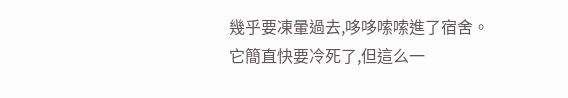幾乎要凍暈過去,哆哆嗦嗦進了宿舍。
它簡直快要冷死了,但這么一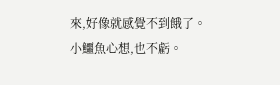來,好像就感覺不到餓了。
小鱷魚心想,也不虧。